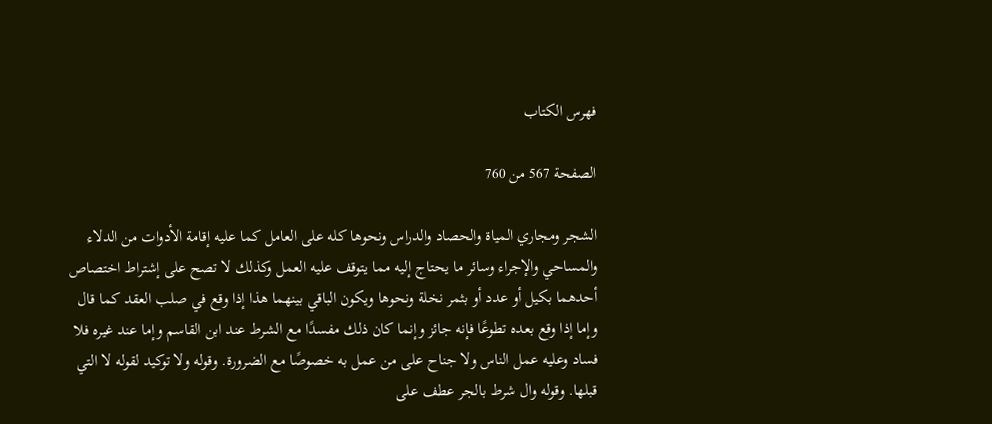فهرس الكتاب

الصفحة 567 من 760

الشجر ومجاري المياة والحصاد والدراس ونحوها كله على العامل كما عليه إقامة الأدوات من الدلاء والمساحي والإجراء وسائر ما يحتاج إليه مما يتوقف عليه العمل وكذلك لا تصح على إشتراط اختصاص أحدهما بكيل أو عدد أو بثمر نخلة ونحوها ويكون الباقي بينهما هذا إذا وقع في صلب العقد كما قال وإما إذا وقع بعده تطوعًا فإنه جائز وإنما كان ذلك مفسدًا مع الشرط عند ابن القاسم وإما عند غيره فلا فساد وعليه عمل الناس ولا جناح على من عمل به خصوصًا مع الضرورة. وقوله ولا توكيد لقوله لا التي قبلها. وقوله وال شرط بالجر عطف على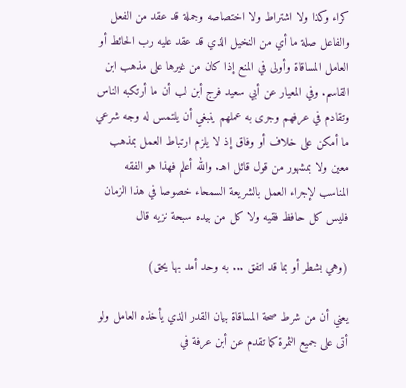كراء وكذا ولا اشتراط ولا اختصاصه وجملة قد عقد من الفعل والفاعل صلة ما أي من النخيل الذي قد عقد عليه رب الحائط أو العامل المساقاة وأولى في المنع إذا كان من غيرها على مذهب ابن القاسم. وفي المعيار عن أبي سعيد فرج أبن لب أن ما أرتكبه الناس وتقادم في عرفهم وجرى به عملهم ينبغي أن يلتمس له وجه شرعي ما أمكن على خلاف أو وفاق إذ لا يلزم ارتباط العمل بمذهب معين ولا بمشهور من قول قائل اهـ. والله أعلم فهذا هو الفقه المناسب لإجراء العمل بالشريعة السمحاء خصوصا في هذا الزمان فليس كل حافظ فقيه ولا كل من بيده سبحة نزيه قال

(وهي بشطر أو بما قد اتفق ... به وحد أمد بها يحق)

يعني أن من شرط صحة المساقاة بيان القدر الذي يأخذه العامل ولو أتى على جميع الثمرة كما تقدم عن أبن عرفة في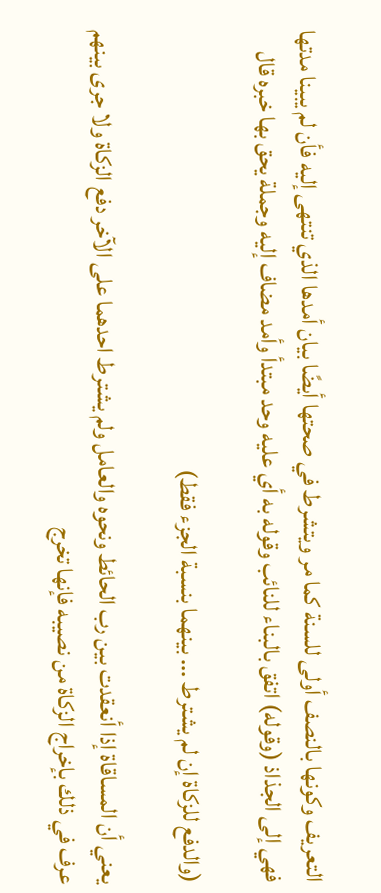التعريف وكونها بالنصف أولى للسنة كما مر ويتشرط في صحتها أيضًا بيان أمدها الذي تنتهى إليه فأن لم يبينا مدتها فهي إلى الجذاذ (وقوله) اتفق بالبناء للنائب وقوله به أي عليه وحد مبتدأ وأمد مضاف إليه وجملة يحق بها خبره قال

(والدفع للزكاة إن لم يشترط ... بينهما بنسبة الجزء فقط)

يعني أن المساقاة إذا أنعقدت بين رب الحائط ونحوه والعامل ولم يشترط احدهما على الآخر دفع الزكاة ولا جرى بينهم عرف في ذلك بإخراج الزكاة من نصيبه فإنها تخرج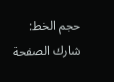حجم الخط:
شارك الصفحة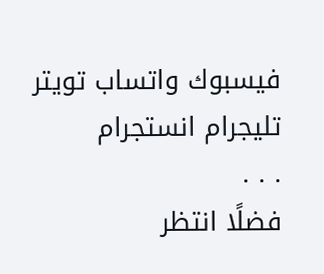فيسبوك واتساب تويتر تليجرام انستجرام
. . .
فضلًا انتظر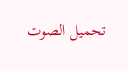تحميل الصوت